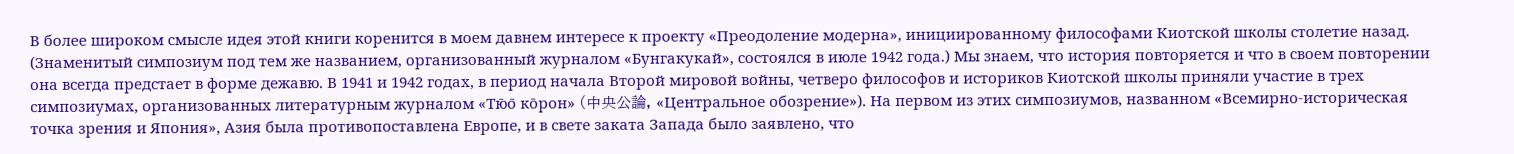В более широком смысле идея этой книги коренится в моем давнем интересе к проекту «Преодоление модерна», инициированному философами Киотской школы столетие назад. (Знаменитый симпозиум под тем же названием, организованный журналом «Бунгакукай», состоялся в июле 1942 года.) Мы знаем, что история повторяется и что в своем повторении она всегда предстает в форме дежавю. В 1941 и 1942 годах, в период начала Второй мировой войны, четверо философов и историков Киотской школы приняли участие в трех симпозиумах, организованных литературным журналом «Тю̄о̄ ко̄рон» (中央公論, «Центральное обозрение»). На первом из этих симпозиумов, названном «Всемирно-историческая точка зрения и Япония», Азия была противопоставлена Европе, и в свете заката Запада было заявлено, что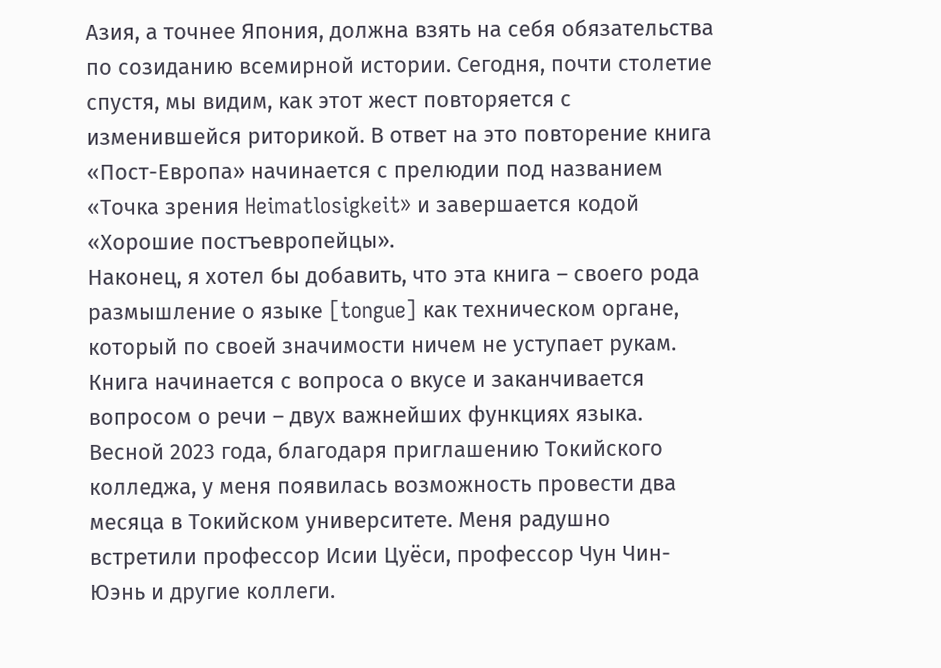Азия, а точнее Япония, должна взять на себя обязательства по созиданию всемирной истории. Сегодня, почти столетие спустя, мы видим, как этот жест повторяется с изменившейся риторикой. В ответ на это повторение книга «Пост-Европа» начинается с прелюдии под названием «Точка зрения Heimatlosigkeit» и завершается кодой «Хорошие постъевропейцы».
Наконец, я хотел бы добавить, что эта книга – своего рода размышление о языке [tongue] как техническом органе, который по своей значимости ничем не уступает рукам. Книга начинается с вопроса о вкусе и заканчивается вопросом о речи – двух важнейших функциях языка.
Весной 2023 года, благодаря приглашению Токийского колледжа, у меня появилась возможность провести два месяца в Токийском университете. Меня радушно встретили профессор Исии Цуёси, профессор Чун Чин-Юэнь и другие коллеги.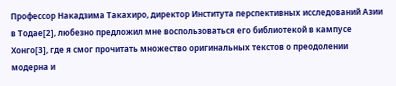Профессор Накадзима Такахиро, директор Института перспективных исследований Азии в Тодае[2], любезно предложил мне воспользоваться его библиотекой в кампусе Хонго[3], где я смог прочитать множество оригинальных текстов о преодолении модерна и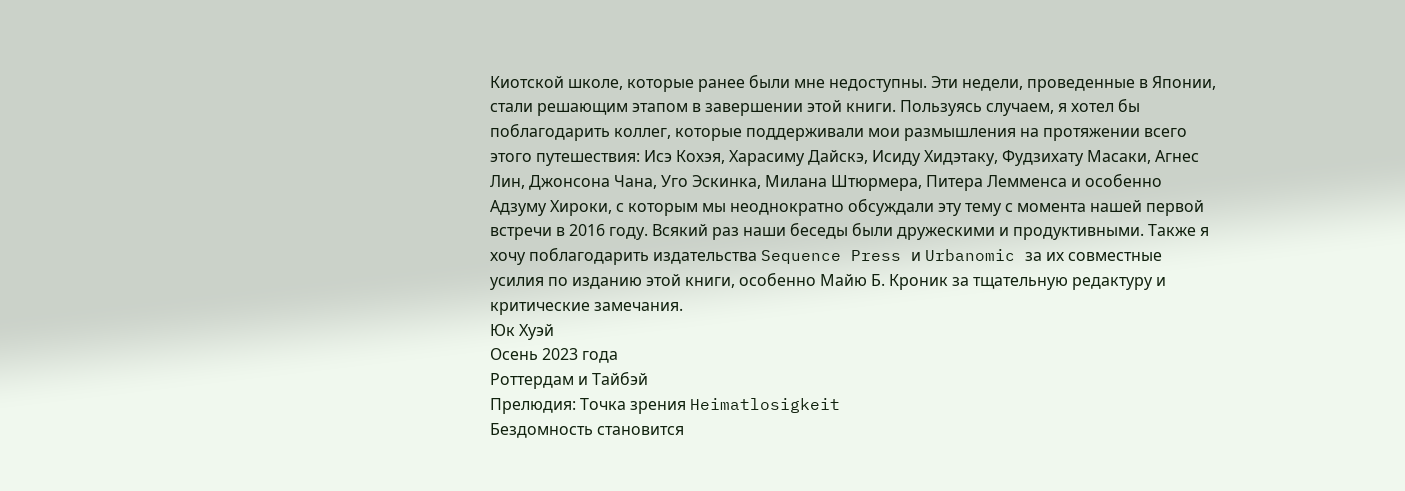Киотской школе, которые ранее были мне недоступны. Эти недели, проведенные в Японии, стали решающим этапом в завершении этой книги. Пользуясь случаем, я хотел бы поблагодарить коллег, которые поддерживали мои размышления на протяжении всего этого путешествия: Исэ Кохэя, Харасиму Дайскэ, Исиду Хидэтаку, Фудзихату Масаки, Агнес Лин, Джонсона Чана, Уго Эскинка, Милана Штюрмера, Питера Лемменса и особенно Адзуму Хироки, с которым мы неоднократно обсуждали эту тему с момента нашей первой встречи в 2016 году. Всякий раз наши беседы были дружескими и продуктивными. Также я хочу поблагодарить издательства Sequence Press и Urbanomic за их совместные усилия по изданию этой книги, особенно Майю Б. Кроник за тщательную редактуру и критические замечания.
Юк Хуэй
Осень 2023 года
Роттердам и Тайбэй
Прелюдия: Точка зрения Heimatlosigkeit
Бездомность становится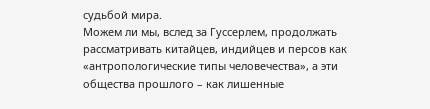судьбой мира.
Можем ли мы, вслед за Гуссерлем, продолжать рассматривать китайцев, индийцев и персов как «антропологические типы человечества», а эти общества прошлого – как лишенные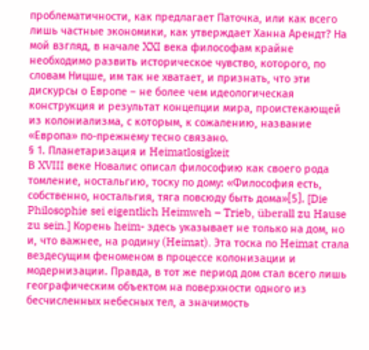проблематичности, как предлагает Паточка, или как всего лишь частные экономики, как утверждает Ханна Арендт? На мой взгляд, в начале XXI века философам крайне необходимо развить историческое чувство, которого, по словам Ницше, им так не хватает, и признать, что эти дискурсы о Европе – не более чем идеологическая конструкция и результат концепции мира, проистекающей из колониализма, с которым, к сожалению, название «Европа» по-прежнему тесно связано.
§ 1. Планетаризация и Heimatlosigkeit
В XVIII веке Новалис описал философию как своего рода томление, ностальгию, тоску по дому: «Философия есть, собственно, ностальгия, тяга повсюду быть дома»[5]. [Die Philosophie sei eigentlich Heimweh – Trieb, überall zu Hause zu sein.] Корень heim- здесь указывает не только на дом, но и, что важнее, на родину (Heimat). Эта тоска по Heimat стала вездесущим феноменом в процессе колонизации и модернизации. Правда, в тот же период дом стал всего лишь географическим объектом на поверхности одного из бесчисленных небесных тел, а значимость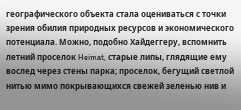географического объекта стала оцениваться с точки зрения обилия природных ресурсов и экономического потенциала. Можно, подобно Хайдеггеру, вспомнить летний проселок Heimat, старые липы, глядящие ему вослед через стены парка; проселок, бегущий светлой нитью мимо покрывающихся свежей зеленью нив и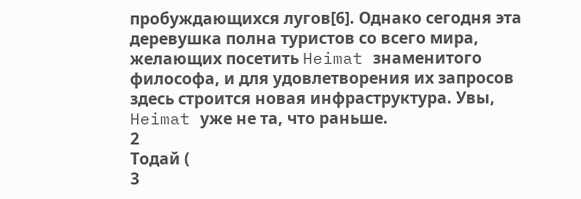пробуждающихся лугов[6]. Однако сегодня эта деревушка полна туристов со всего мира, желающих посетить Heimat знаменитого философа, и для удовлетворения их запросов здесь строится новая инфраструктура. Увы, Heimat уже не та, что раньше.
2
Тодай (
3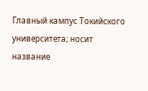Главный кампус Токийского университета; носит название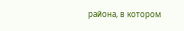района, в котором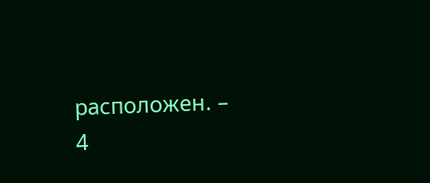расположен. –
4